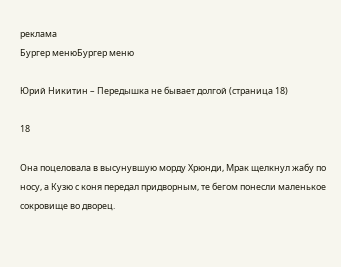реклама
Бургер менюБургер меню

Юрий Никитин – Передышка не бывает долгой (страница 18)

18

Она поцеловала в высунувшую морду Хрюнди, Мрак щелкнул жабу по носу, а Кузю с коня передал придворным, те бегом понесли маленькое сокровище во дворец.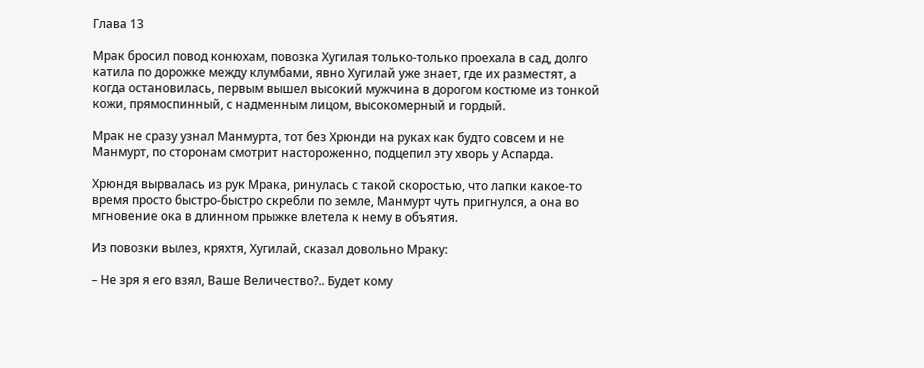Глава 13

Мрак бросил повод конюхам, повозка Хугилая только-только проехала в сад, долго катила по дорожке между клумбами, явно Хугилай уже знает, где их разместят, а когда остановилась, первым вышел высокий мужчина в дорогом костюме из тонкой кожи, прямоспинный, с надменным лицом, высокомерный и гордый.

Мрак не сразу узнал Манмурта, тот без Хрюнди на руках как будто совсем и не Манмурт, по сторонам смотрит настороженно, подцепил эту хворь у Аспарда.

Хрюндя вырвалась из рук Мрака, ринулась с такой скоростью, что лапки какое-то время просто быстро-быстро скребли по земле, Манмурт чуть пригнулся, а она во мгновение ока в длинном прыжке влетела к нему в объятия.

Из повозки вылез, кряхтя, Хугилай, сказал довольно Мраку:

– Не зря я его взял, Ваше Величество?.. Будет кому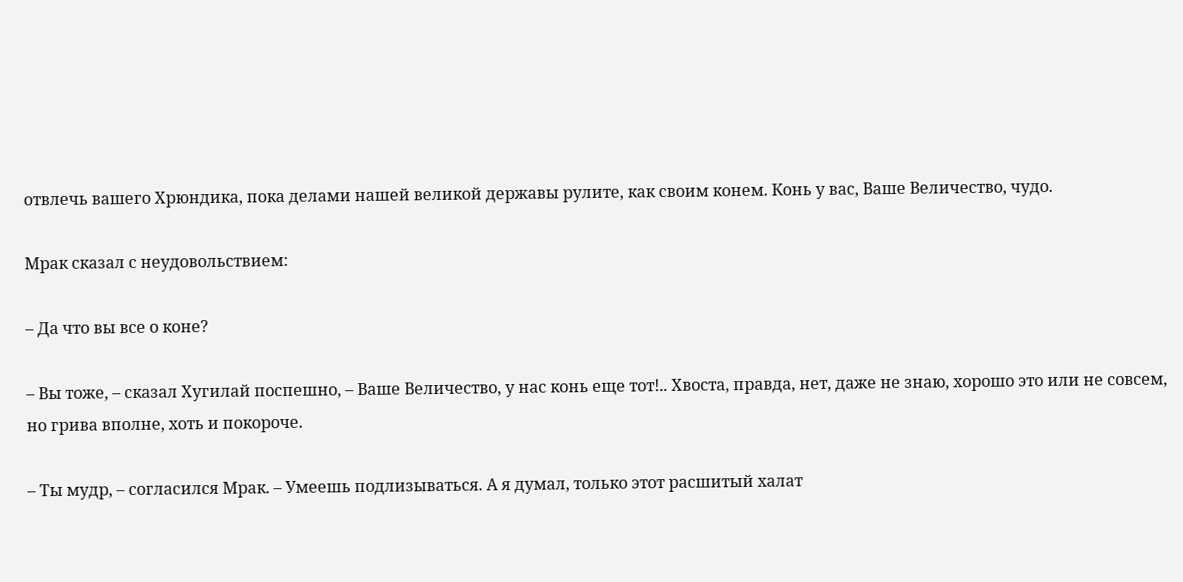отвлечь вашего Хрюндика, пока делами нашей великой державы рулите, как своим конем. Конь у вас, Ваше Величество, чудо.

Мрак сказал с неудовольствием:

– Да что вы все о коне?

– Вы тоже, – сказал Хугилай поспешно, – Ваше Величество, у нас конь еще тот!.. Хвоста, правда, нет, даже не знаю, хорошо это или не совсем, но грива вполне, хоть и покороче.

– Ты мудр, – согласился Мрак. – Умеешь подлизываться. А я думал, только этот расшитый халат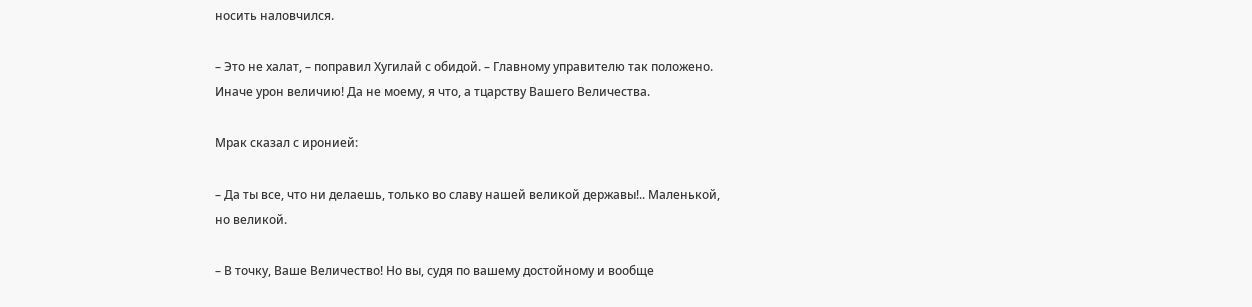носить наловчился.

– Это не халат, – поправил Хугилай с обидой. – Главному управителю так положено. Иначе урон величию! Да не моему, я что, а тцарству Вашего Величества.

Мрак сказал с иронией:

– Да ты все, что ни делаешь, только во славу нашей великой державы!.. Маленькой, но великой.

– В точку, Ваше Величество! Но вы, судя по вашему достойному и вообще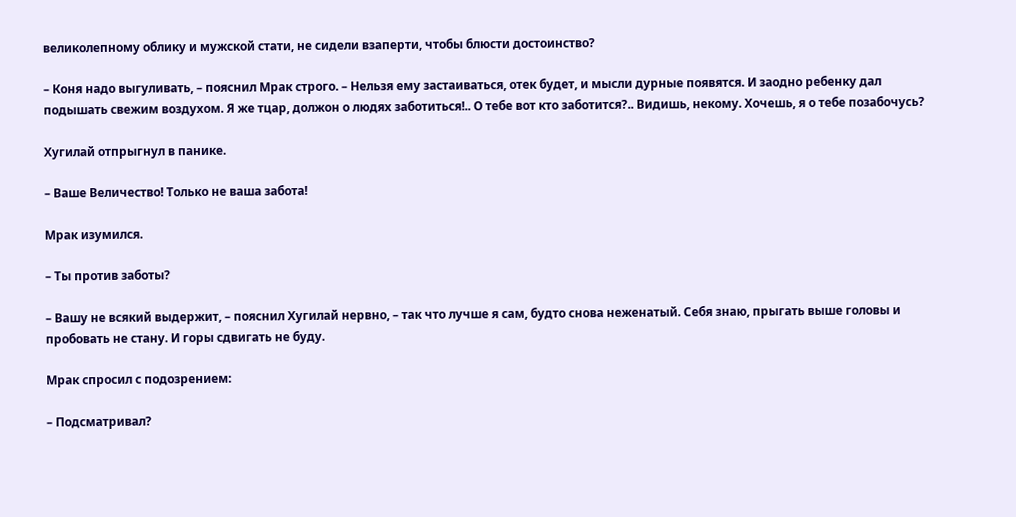великолепному облику и мужской стати, не сидели взаперти, чтобы блюсти достоинство?

– Коня надо выгуливать, – пояснил Мрак строго. – Нельзя ему застаиваться, отек будет, и мысли дурные появятся. И заодно ребенку дал подышать свежим воздухом. Я же тцар, должон о людях заботиться!.. О тебе вот кто заботится?.. Видишь, некому. Хочешь, я о тебе позабочусь?

Хугилай отпрыгнул в панике.

– Ваше Величество! Только не ваша забота!

Мрак изумился.

– Ты против заботы?

– Вашу не всякий выдержит, – пояснил Хугилай нервно, – так что лучше я сам, будто снова неженатый. Себя знаю, прыгать выше головы и пробовать не стану. И горы сдвигать не буду.

Мрак спросил с подозрением:

– Подсматривал?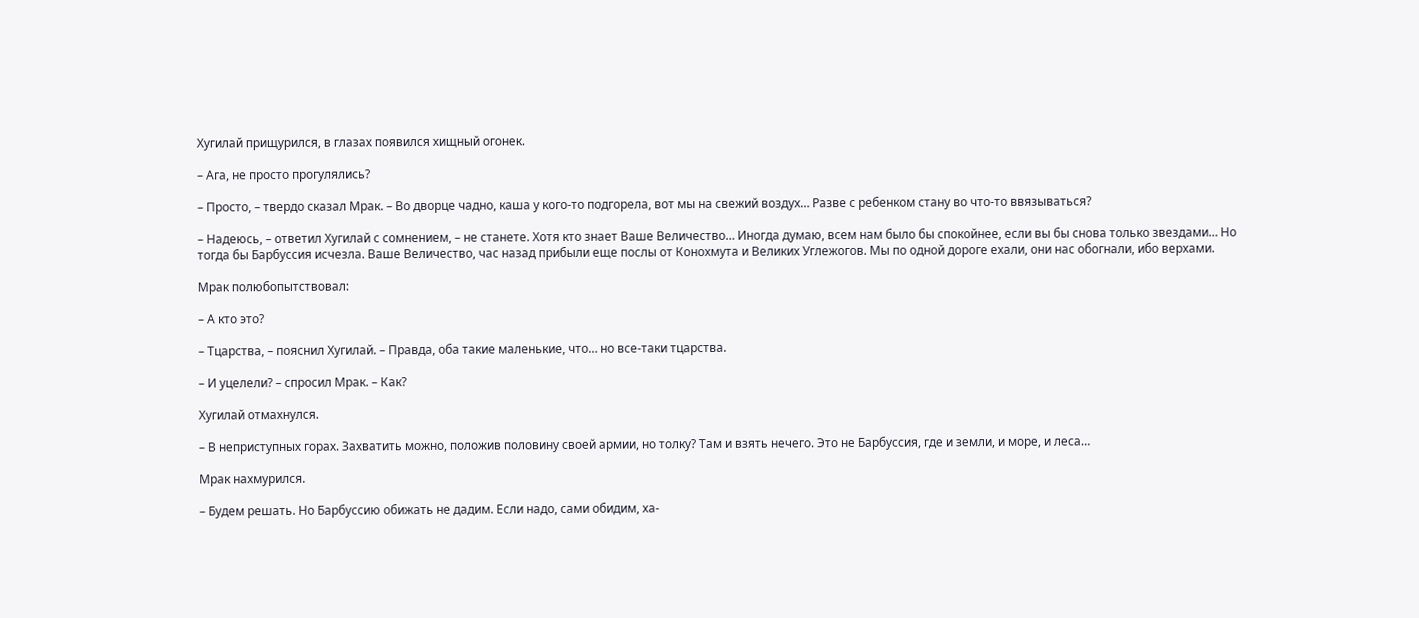Хугилай прищурился, в глазах появился хищный огонек.

– Ага, не просто прогулялись?

– Просто, – твердо сказал Мрак. – Во дворце чадно, каша у кого-то подгорела, вот мы на свежий воздух… Разве с ребенком стану во что-то ввязываться?

– Надеюсь, – ответил Хугилай с сомнением, – не станете. Хотя кто знает Ваше Величество… Иногда думаю, всем нам было бы спокойнее, если вы бы снова только звездами… Но тогда бы Барбуссия исчезла. Ваше Величество, час назад прибыли еще послы от Конохмута и Великих Углежогов. Мы по одной дороге ехали, они нас обогнали, ибо верхами.

Мрак полюбопытствовал:

– А кто это?

– Тцарства, – пояснил Хугилай. – Правда, оба такие маленькие, что… но все-таки тцарства.

– И уцелели? – спросил Мрак. – Как?

Хугилай отмахнулся.

– В неприступных горах. Захватить можно, положив половину своей армии, но толку? Там и взять нечего. Это не Барбуссия, где и земли, и море, и леса…

Мрак нахмурился.

– Будем решать. Но Барбуссию обижать не дадим. Если надо, сами обидим, ха-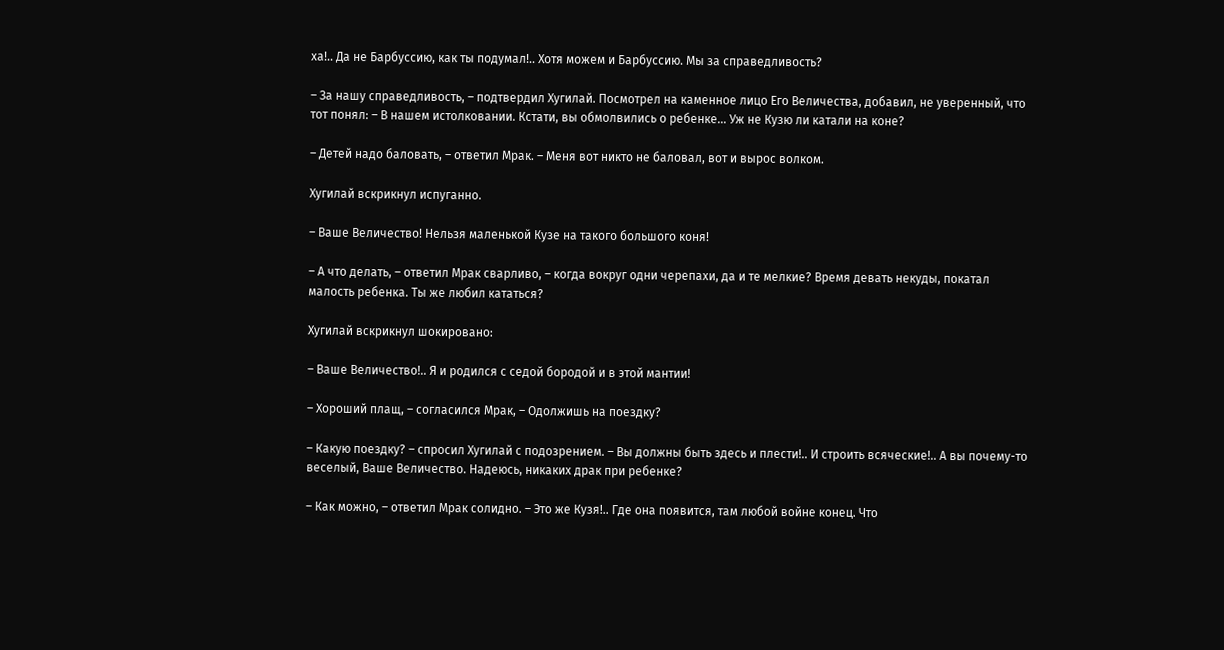ха!.. Да не Барбуссию, как ты подумал!.. Хотя можем и Барбуссию. Мы за справедливость?

– За нашу справедливость, – подтвердил Хугилай. Посмотрел на каменное лицо Его Величества, добавил, не уверенный, что тот понял: – В нашем истолковании. Кстати, вы обмолвились о ребенке… Уж не Кузю ли катали на коне?

– Детей надо баловать, – ответил Мрак. – Меня вот никто не баловал, вот и вырос волком.

Хугилай вскрикнул испуганно.

– Ваше Величество! Нельзя маленькой Кузе на такого большого коня!

– А что делать, – ответил Мрак сварливо, – когда вокруг одни черепахи, да и те мелкие? Время девать некуды, покатал малость ребенка. Ты же любил кататься?

Хугилай вскрикнул шокировано:

– Ваше Величество!.. Я и родился с седой бородой и в этой мантии!

– Хороший плащ, – согласился Мрак, – Одолжишь на поездку?

– Какую поездку? – спросил Хугилай с подозрением. – Вы должны быть здесь и плести!.. И строить всяческие!.. А вы почему-то веселый, Ваше Величество. Надеюсь, никаких драк при ребенке?

– Как можно, – ответил Мрак солидно. – Это же Кузя!.. Где она появится, там любой войне конец. Что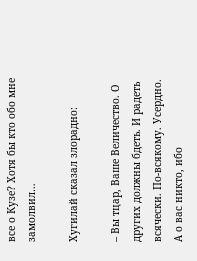все о Кузе? Хотя бы кто обо мне замолвил…

Хугилай сказал злорадно:

– Вы тцар, Ваше Величество. О других должны бдеть. И радеть всячески. По-всякому. Усердно. А о вас никто, ибо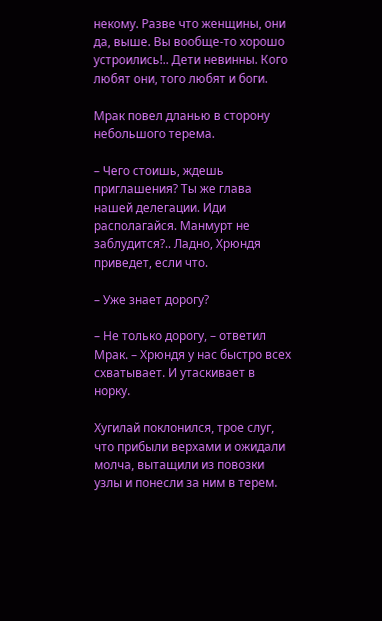некому. Разве что женщины, они да, выше. Вы вообще-то хорошо устроились!.. Дети невинны. Кого любят они, того любят и боги.

Мрак повел дланью в сторону небольшого терема.

– Чего стоишь, ждешь приглашения? Ты же глава нашей делегации. Иди располагайся. Манмурт не заблудится?.. Ладно, Хрюндя приведет, если что.

– Уже знает дорогу?

– Не только дорогу, – ответил Мрак. – Хрюндя у нас быстро всех схватывает. И утаскивает в норку.

Хугилай поклонился, трое слуг, что прибыли верхами и ожидали молча, вытащили из повозки узлы и понесли за ним в терем.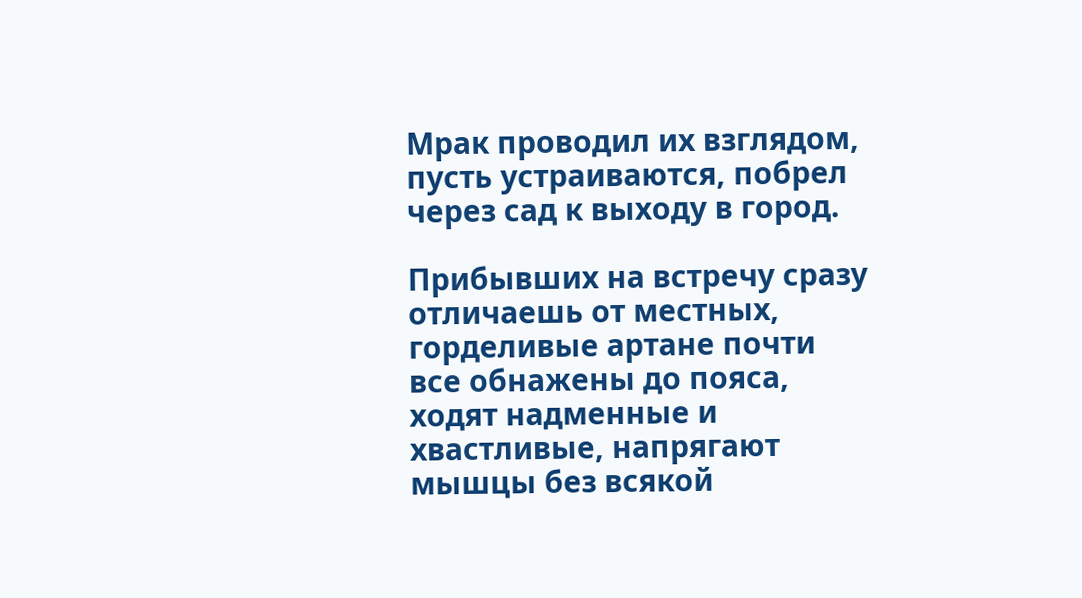Мрак проводил их взглядом, пусть устраиваются, побрел через сад к выходу в город.

Прибывших на встречу сразу отличаешь от местных, горделивые артане почти все обнажены до пояса, ходят надменные и хвастливые, напрягают мышцы без всякой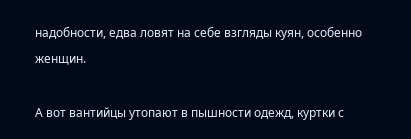надобности, едва ловят на себе взгляды куян, особенно женщин.

А вот вантийцы утопают в пышности одежд, куртки с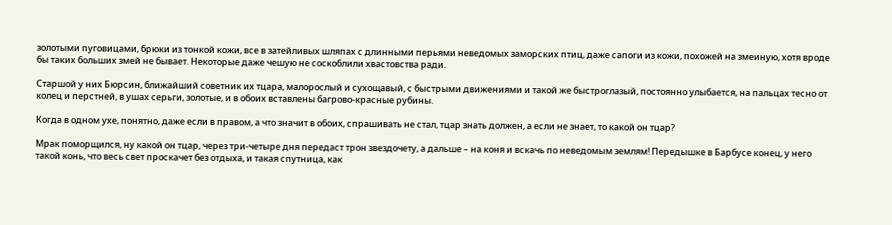золотыми пуговицами, брюки из тонкой кожи, все в затейливых шляпах с длинными перьями неведомых заморских птиц, даже сапоги из кожи, похожей на змеиную, хотя вроде бы таких больших змей не бывает. Некоторые даже чешую не соскоблили хвастовства ради.

Старшой у них Бюрсин, ближайший советник их тцара, малорослый и сухощавый, с быстрыми движениями и такой же быстроглазый, постоянно улыбается, на пальцах тесно от колец и перстней, в ушах серьги, золотые, и в обоих вставлены багрово-красные рубины.

Когда в одном ухе, понятно, даже если в правом, а что значит в обоих, спрашивать не стал, тцар знать должен, а если не знает, то какой он тцар?

Мрак поморщился, ну какой он тцар, через три-четыре дня передаст трон звездочету, а дальше – на коня и вскачь по неведомым землям! Передышке в Барбусе конец, у него такой конь, что весь свет проскачет без отдыха, и такая спутница, как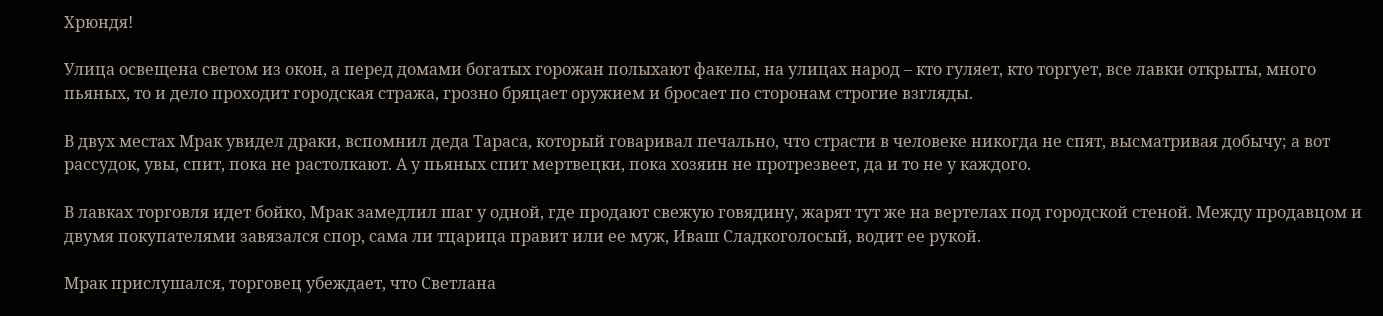Хрюндя!

Улица освещена светом из окон, а перед домами богатых горожан полыхают факелы, на улицах народ – кто гуляет, кто торгует, все лавки открыты, много пьяных, то и дело проходит городская стража, грозно бряцает оружием и бросает по сторонам строгие взгляды.

В двух местах Мрак увидел драки, вспомнил деда Тараса, который говаривал печально, что страсти в человеке никогда не спят, высматривая добычу; а вот рассудок, увы, спит, пока не растолкают. А у пьяных спит мертвецки, пока хозяин не протрезвеет, да и то не у каждого.

В лавках торговля идет бойко, Мрак замедлил шаг у одной, где продают свежую говядину, жарят тут же на вертелах под городской стеной. Между продавцом и двумя покупателями завязался спор, сама ли тцарица правит или ее муж, Иваш Сладкоголосый, водит ее рукой.

Мрак прислушался, торговец убеждает, что Светлана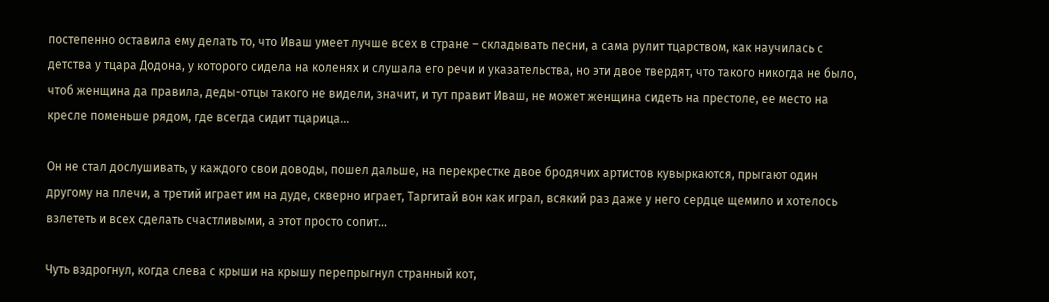постепенно оставила ему делать то, что Иваш умеет лучше всех в стране – складывать песни, а сама рулит тцарством, как научилась с детства у тцара Додона, у которого сидела на коленях и слушала его речи и указательства, но эти двое твердят, что такого никогда не было, чтоб женщина да правила, деды-отцы такого не видели, значит, и тут правит Иваш, не может женщина сидеть на престоле, ее место на кресле поменьше рядом, где всегда сидит тцарица…

Он не стал дослушивать, у каждого свои доводы, пошел дальше, на перекрестке двое бродячих артистов кувыркаются, прыгают один другому на плечи, а третий играет им на дуде, скверно играет, Таргитай вон как играл, всякий раз даже у него сердце щемило и хотелось взлететь и всех сделать счастливыми, а этот просто сопит…

Чуть вздрогнул, когда слева с крыши на крышу перепрыгнул странный кот,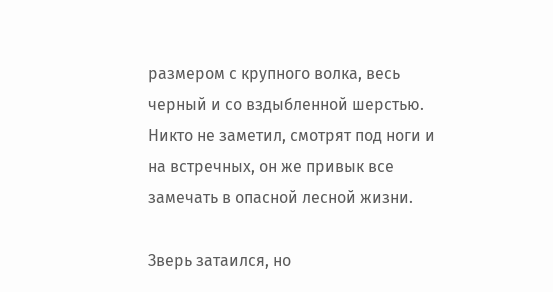размером с крупного волка, весь черный и со вздыбленной шерстью. Никто не заметил, смотрят под ноги и на встречных, он же привык все замечать в опасной лесной жизни.

Зверь затаился, но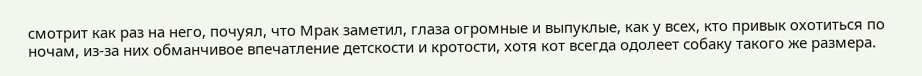смотрит как раз на него, почуял, что Мрак заметил, глаза огромные и выпуклые, как у всех, кто привык охотиться по ночам, из-за них обманчивое впечатление детскости и кротости, хотя кот всегда одолеет собаку такого же размера.